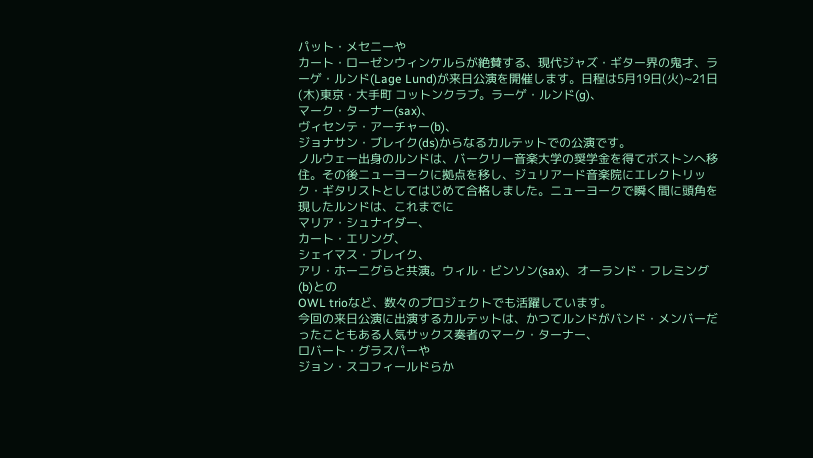パット・メセニーや
カート・ローゼンウィンケルらが絶賛する、現代ジャズ・ギター界の鬼才、ラーゲ・ルンド(Lage Lund)が来日公演を開催します。日程は5月19日(火)~21日(木)東京・大手町 コットンクラブ。ラーゲ・ルンド(g)、
マーク・ターナー(sax)、
ヴィセンテ・アーチャー(b)、
ジョナサン・ブレイク(ds)からなるカルテットでの公演です。
ノルウェー出身のルンドは、バークリー音楽大学の奨学金を得てボストンへ移住。その後ニューヨークに拠点を移し、ジュリアード音楽院にエレクトリック・ギタリストとしてはじめて合格しました。ニューヨークで瞬く間に頭角を現したルンドは、これまでに
マリア・シュナイダー、
カート・エリング、
シェイマス・ブレイク、
アリ・ホーニグらと共演。ウィル・ビンソン(sax)、オーランド・フレミング(b)との
OWL trioなど、数々のプロジェクトでも活躍しています。
今回の来日公演に出演するカルテットは、かつてルンドがバンド・メンバーだったこともある人気サックス奏者のマーク・ターナー、
ロバート・グラスパーや
ジョン・スコフィールドらか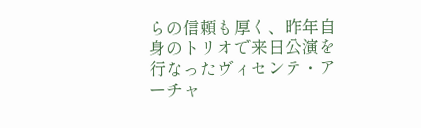らの信頼も厚く、昨年自身のトリオで来日公演を行なったヴィセンテ・アーチャ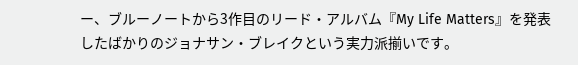ー、ブルーノートから3作目のリード・アルバム『My Life Matters』を発表したばかりのジョナサン・ブレイクという実力派揃いです。